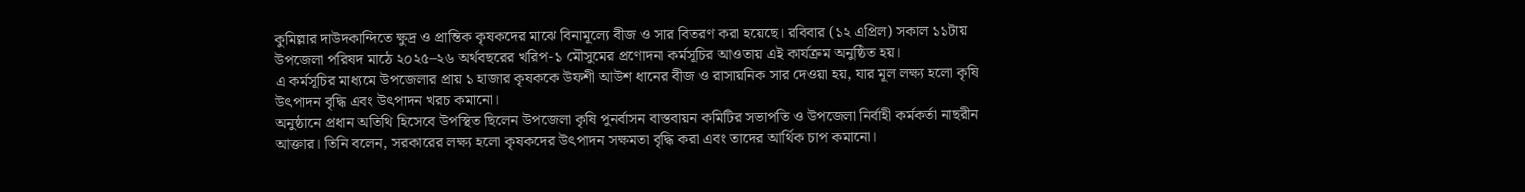কুমিল্লার দাউদকান্দিতে ক্ষুদ্র ও প্রান্তিক কৃষকদের মাঝে বিনামূল্যে বীজ ও সার বিতরণ করা হয়েছে। রবিবার (১২ এপ্রিল) সকাল ১১টায় উপজেলা পরিষদ মাঠে ২০২৫–২৬ অর্থবছরের খরিপ-১ মৌসুমের প্রণোদনা কর্মসূচির আওতায় এই কার্যক্রম অনুষ্ঠিত হয়।
এ কর্মসূচির মাধ্যমে উপজেলার প্রায় ১ হাজার কৃষককে উফশী আউশ ধানের বীজ ও রাসায়নিক সার দেওয়া হয়, যার মূল লক্ষ্য হলো কৃষি উৎপাদন বৃদ্ধি এবং উৎপাদন খরচ কমানো।
অনুষ্ঠানে প্রধান অতিথি হিসেবে উপস্থিত ছিলেন উপজেলা কৃষি পুনর্বাসন বাস্তবায়ন কমিটির সভাপতি ও উপজেলা নির্বাহী কর্মকর্তা নাছরীন আক্তার। তিনি বলেন, সরকারের লক্ষ্য হলো কৃষকদের উৎপাদন সক্ষমতা বৃদ্ধি করা এবং তাদের আর্থিক চাপ কমানো।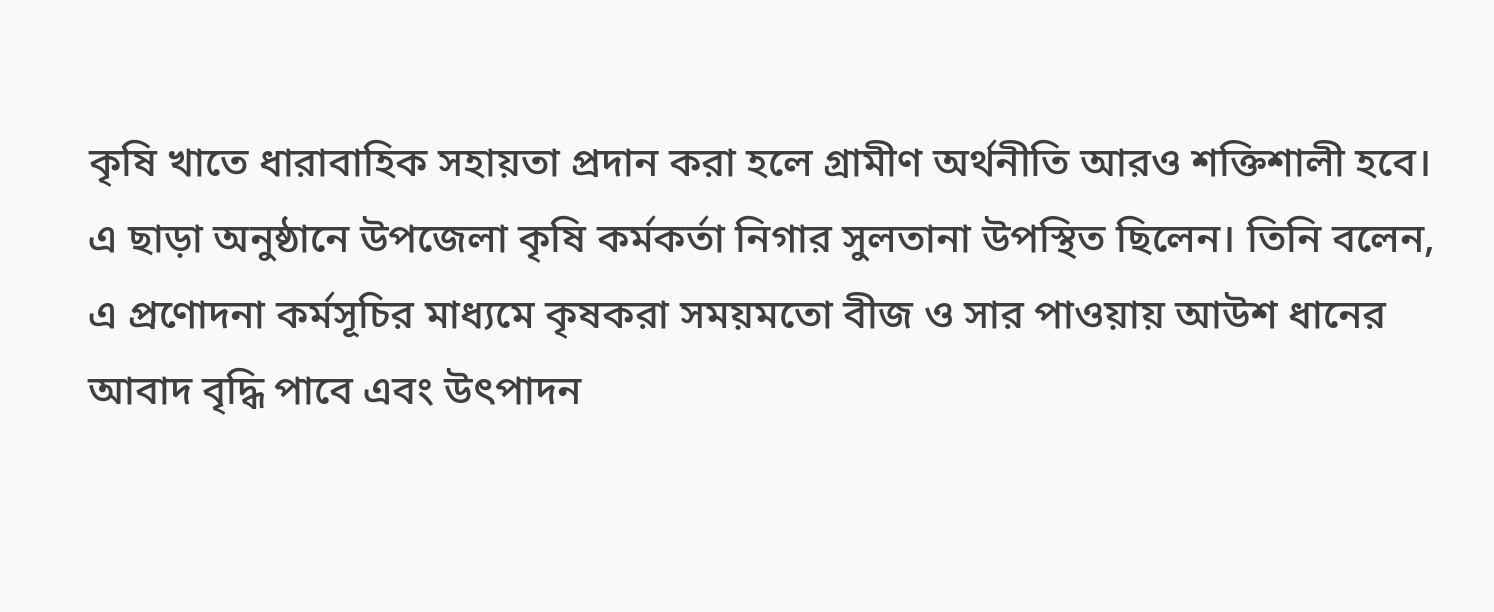কৃষি খাতে ধারাবাহিক সহায়তা প্রদান করা হলে গ্রামীণ অর্থনীতি আরও শক্তিশালী হবে।
এ ছাড়া অনুষ্ঠানে উপজেলা কৃষি কর্মকর্তা নিগার সুলতানা উপস্থিত ছিলেন। তিনি বলেন, এ প্রণোদনা কর্মসূচির মাধ্যমে কৃষকরা সময়মতো বীজ ও সার পাওয়ায় আউশ ধানের আবাদ বৃদ্ধি পাবে এবং উৎপাদন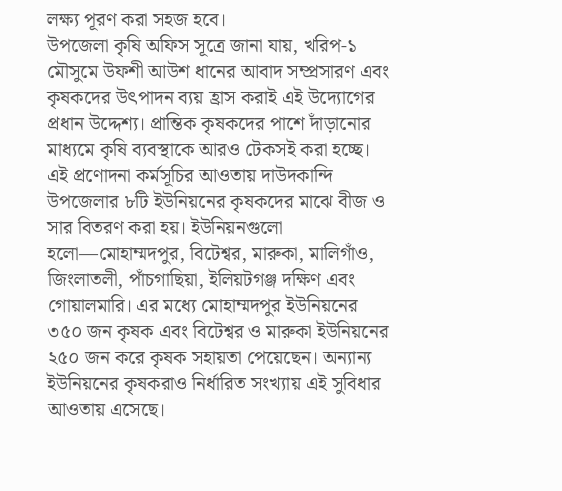লক্ষ্য পূরণ করা সহজ হবে।
উপজেলা কৃষি অফিস সূত্রে জানা যায়, খরিপ-১ মৌসুমে উফশী আউশ ধানের আবাদ সম্প্রসারণ এবং কৃষকদের উৎপাদন ব্যয় হ্রাস করাই এই উদ্যোগের প্রধান উদ্দেশ্য। প্রান্তিক কৃষকদের পাশে দাঁড়ানোর মাধ্যমে কৃষি ব্যবস্থাকে আরও টেকসই করা হচ্ছে।
এই প্রণোদনা কর্মসূচির আওতায় দাউদকান্দি উপজেলার ৮টি ইউনিয়নের কৃষকদের মাঝে বীজ ও সার বিতরণ করা হয়। ইউনিয়নগুলো হলো—মোহাম্মদপুর, বিটেশ্বর, মারুকা, মালিগাঁও, জিংলাতলী, পাঁচগাছিয়া, ইলিয়টগঞ্জ দক্ষিণ এবং গোয়ালমারি। এর মধ্যে মোহাম্মদপুর ইউনিয়নের ৩৫০ জন কৃষক এবং বিটেশ্বর ও মারুকা ইউনিয়নের ২৫০ জন করে কৃষক সহায়তা পেয়েছেন। অন্যান্য ইউনিয়নের কৃষকরাও নির্ধারিত সংখ্যায় এই সুবিধার আওতায় এসেছে।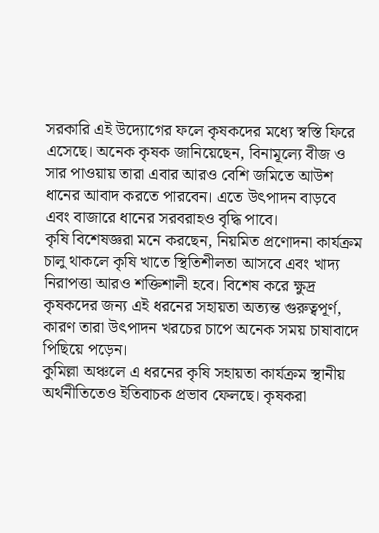সরকারি এই উদ্যোগের ফলে কৃষকদের মধ্যে স্বস্তি ফিরে এসেছে। অনেক কৃষক জানিয়েছেন, বিনামূল্যে বীজ ও সার পাওয়ায় তারা এবার আরও বেশি জমিতে আউশ ধানের আবাদ করতে পারবেন। এতে উৎপাদন বাড়বে এবং বাজারে ধানের সরবরাহও বৃদ্ধি পাবে।
কৃষি বিশেষজ্ঞরা মনে করছেন, নিয়মিত প্রণোদনা কার্যক্রম চালু থাকলে কৃষি খাতে স্থিতিশীলতা আসবে এবং খাদ্য নিরাপত্তা আরও শক্তিশালী হবে। বিশেষ করে ক্ষুদ্র কৃষকদের জন্য এই ধরনের সহায়তা অত্যন্ত গুরুত্বপূর্ণ, কারণ তারা উৎপাদন খরচের চাপে অনেক সময় চাষাবাদে পিছিয়ে পড়েন।
কুমিল্লা অঞ্চলে এ ধরনের কৃষি সহায়তা কার্যক্রম স্থানীয় অর্থনীতিতেও ইতিবাচক প্রভাব ফেলছে। কৃষকরা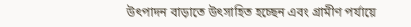উৎপাদন বাড়াতে উৎসাহিত হচ্ছেন এবং গ্রামীণ পর্যায়ে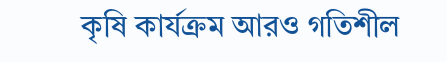কৃষি কার্যক্রম আরও গতিশীল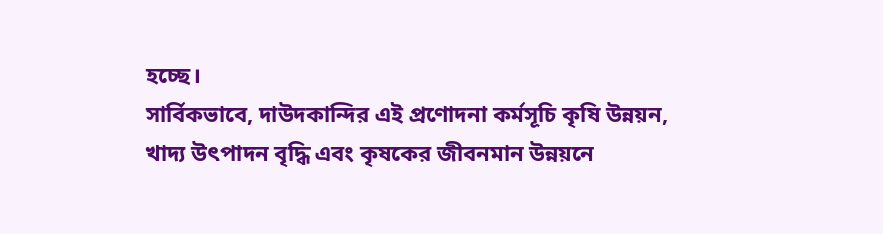হচ্ছে।
সার্বিকভাবে, দাউদকান্দির এই প্রণোদনা কর্মসূচি কৃষি উন্নয়ন, খাদ্য উৎপাদন বৃদ্ধি এবং কৃষকের জীবনমান উন্নয়নে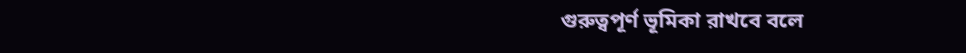গুরুত্বপূর্ণ ভূমিকা রাখবে বলে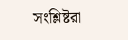সংশ্লিষ্টরা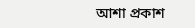আশা প্রকাশ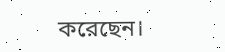করেছেন।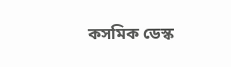কসমিক ডেস্ক